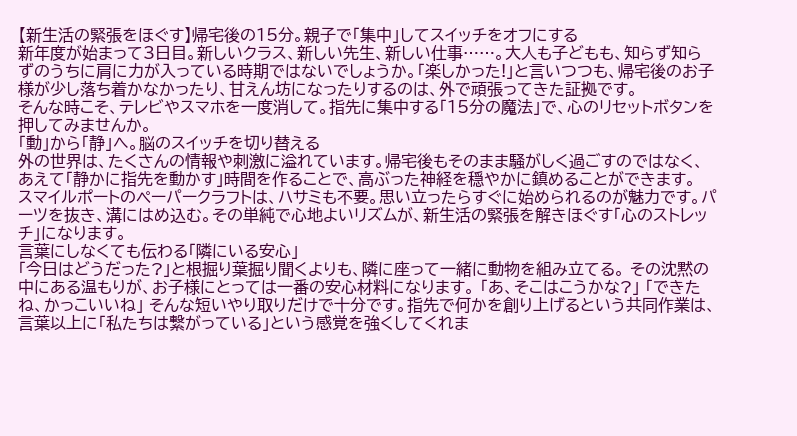【新生活の緊張をほぐす】帰宅後の15分。親子で「集中」してスイッチをオフにする
新年度が始まって3日目。新しいクラス、新しい先生、新しい仕事……。大人も子どもも、知らず知らずのうちに肩に力が入っている時期ではないでしょうか。「楽しかった!」と言いつつも、帰宅後のお子様が少し落ち着かなかったり、甘えん坊になったりするのは、外で頑張ってきた証拠です。
そんな時こそ、テレビやスマホを一度消して。指先に集中する「15分の魔法」で、心のリセットボタンを押してみませんか。
「動」から「静」へ。脳のスイッチを切り替える
外の世界は、たくさんの情報や刺激に溢れています。帰宅後もそのまま騒がしく過ごすのではなく、あえて「静かに指先を動かす」時間を作ることで、高ぶった神経を穏やかに鎮めることができます。
スマイルポートのペーパークラフトは、ハサミも不要。思い立ったらすぐに始められるのが魅力です。パーツを抜き、溝にはめ込む。その単純で心地よいリズムが、新生活の緊張を解きほぐす「心のストレッチ」になります。
言葉にしなくても伝わる「隣にいる安心」
「今日はどうだった?」と根掘り葉掘り聞くよりも、隣に座って一緒に動物を組み立てる。 その沈黙の中にある温もりが、お子様にとっては一番の安心材料になります。 「あ、そこはこうかな?」 「できたね、かっこいいね」 そんな短いやり取りだけで十分です。指先で何かを創り上げるという共同作業は、言葉以上に「私たちは繋がっている」という感覚を強くしてくれま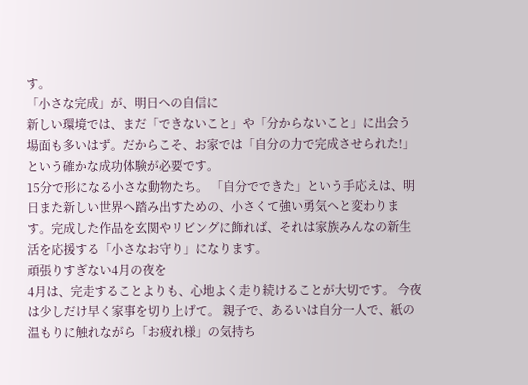す。
「小さな完成」が、明日への自信に
新しい環境では、まだ「できないこと」や「分からないこと」に出会う場面も多いはず。だからこそ、お家では「自分の力で完成させられた!」という確かな成功体験が必要です。
15分で形になる小さな動物たち。 「自分でできた」という手応えは、明日また新しい世界へ踏み出すための、小さくて強い勇気へと変わります。完成した作品を玄関やリビングに飾れば、それは家族みんなの新生活を応援する「小さなお守り」になります。
頑張りすぎない4月の夜を
4月は、完走することよりも、心地よく走り続けることが大切です。 今夜は少しだけ早く家事を切り上げて。 親子で、あるいは自分一人で、紙の温もりに触れながら「お疲れ様」の気持ち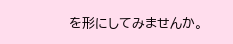を形にしてみませんか。